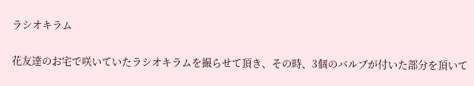ラシオキラム

花友達のお宅で咲いていたラシオキラムを撮らせて頂き、その時、3個のバルブが付いた部分を頂いて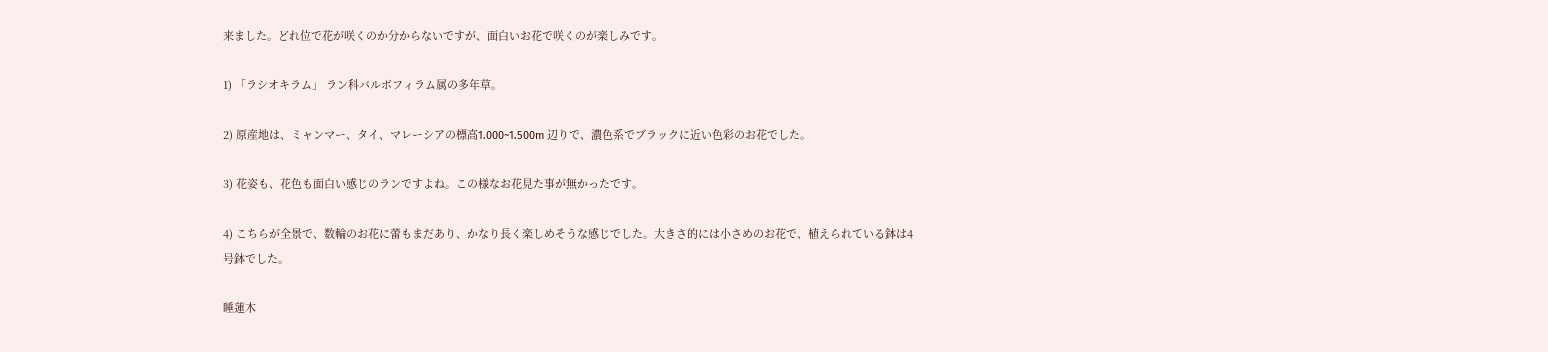来ました。どれ位で花が咲くのか分からないですが、面白いお花で咲くのが楽しみです。

1) 「ラシオキラム」 ラン科バルボフィラム属の多年草。

2) 原産地は、ミャンマー、タイ、マレーシアの標高1.000~1.500m 辺りで、濃色系でブラックに近い色彩のお花でした。

3) 花姿も、花色も面白い感じのランですよね。この様なお花見た事が無かったです。

4) こちらが全景で、数輪のお花に蕾もまだあり、かなり長く楽しめそうな感じでした。大きさ的には小さめのお花で、植えられている鉢は4号鉢でした。

睡蓮木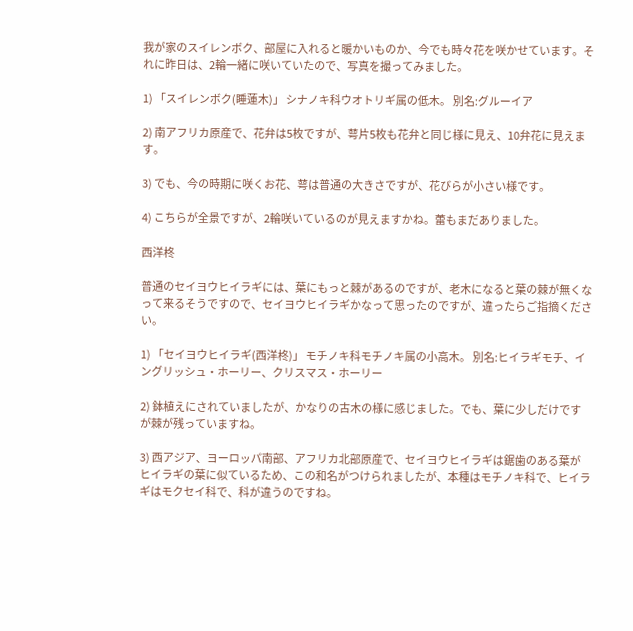我が家のスイレンボク、部屋に入れると暖かいものか、今でも時々花を咲かせています。それに昨日は、2輪一緒に咲いていたので、写真を撮ってみました。

1) 「スイレンボク(睡蓮木)」 シナノキ科ウオトリギ属の低木。 別名:グルーイア

2) 南アフリカ原産で、花弁は5枚ですが、萼片5枚も花弁と同じ様に見え、10弁花に見えます。

3) でも、今の時期に咲くお花、萼は普通の大きさですが、花びらが小さい様です。

4) こちらが全景ですが、2輪咲いているのが見えますかね。蕾もまだありました。

西洋柊

普通のセイヨウヒイラギには、葉にもっと棘があるのですが、老木になると葉の棘が無くなって来るそうですので、セイヨウヒイラギかなって思ったのですが、違ったらご指摘ください。

1) 「セイヨウヒイラギ(西洋柊)」 モチノキ科モチノキ属の小高木。 別名:ヒイラギモチ、イングリッシュ・ホーリー、クリスマス・ホーリー

2) 鉢植えにされていましたが、かなりの古木の様に感じました。でも、葉に少しだけですが棘が残っていますね。

3) 西アジア、ヨーロッパ南部、アフリカ北部原産で、セイヨウヒイラギは鋸歯のある葉がヒイラギの葉に似ているため、この和名がつけられましたが、本種はモチノキ科で、ヒイラギはモクセイ科で、科が違うのですね。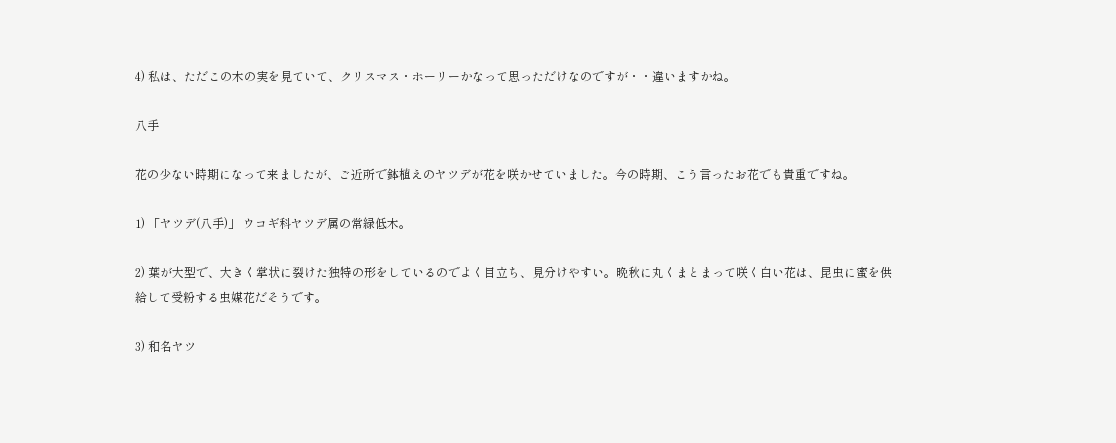4) 私は、ただこの木の実を見ていて、クリスマス・ホーリーかなって思っただけなのですが・・違いますかね。

八手

花の少ない時期になって来ましたが、ご近所で鉢植えのヤツデが花を咲かせていました。今の時期、こう言ったお花でも貴重ですね。

1) 「ヤツデ(八手)」 ウコギ科ヤツデ属の常緑低木。

2) 葉が大型で、大きく掌状に裂けた独特の形をしているのでよく目立ち、見分けやすい。晩秋に丸くまとまって咲く白い花は、昆虫に蜜を供給して受粉する虫媒花だそうです。

3) 和名ヤツ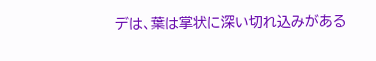デは、葉は掌状に深い切れ込みがある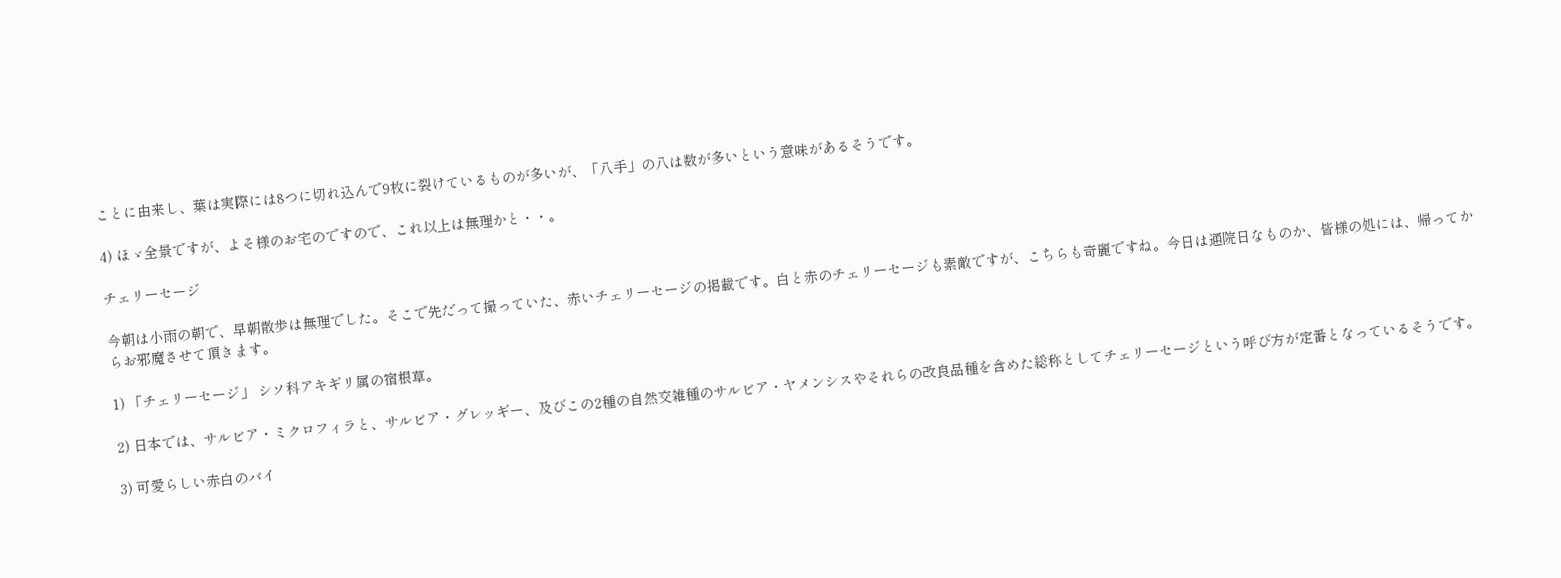ことに由来し、葉は実際には8つに切れ込んで9枚に裂けているものが多いが、「八手」の八は数が多いという意味があるそうです。

4) ほゞ全景ですが、よそ様のお宅のですので、これ以上は無理かと・・。

チェリーセージ

今朝は小雨の朝で、早朝散歩は無理でした。そこで先だって撮っていた、赤いチェリーセージの掲載です。白と赤のチェリーセージも素敵ですが、こちらも奇麗ですね。今日は通院日なものか、皆様の処には、帰ってからお邪魔させて頂きます。

1) 「チェリーセージ」 シソ科アキギリ属の宿根草。

2) 日本では、サルビア・ミクロフィラと、サルビア・グレッギー、及びこの2種の自然交雑種のサルビア・ヤメンシスやそれらの改良品種を含めた総称としてチェリーセージという呼び方が定番となっているそうです。

3) 可愛らしい赤白のバイ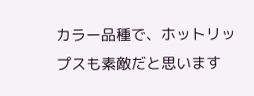カラー品種で、ホットリップスも素敵だと思います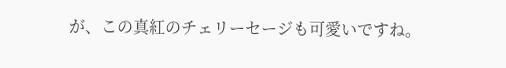が、この真紅のチェリーセージも可愛いですね。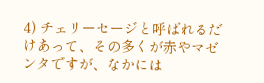4) チェリーセージと呼ばれるだけあって、その多くが赤やマゼンタですが、なかには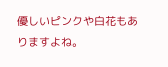優しいピンクや白花もありますよね。